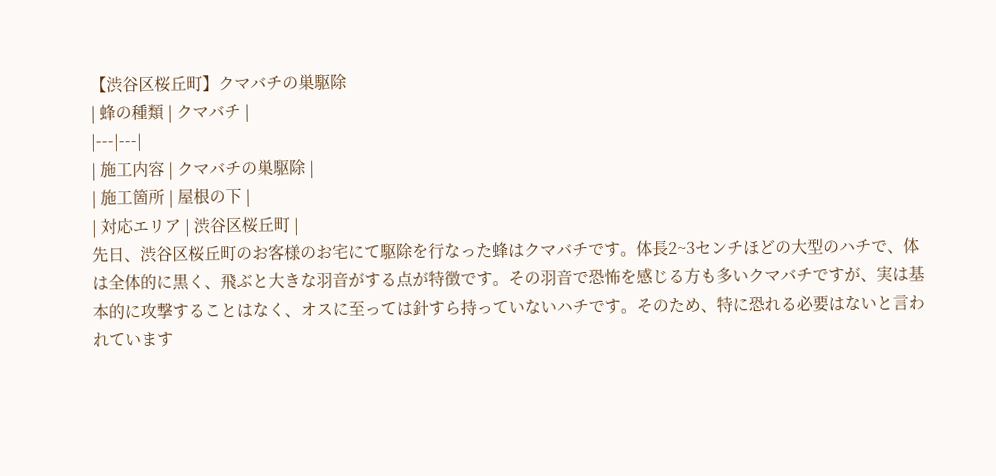【渋谷区桜丘町】クマバチの巣駆除
| 蜂の種類 | クマバチ |
|---|---|
| 施工内容 | クマバチの巣駆除 |
| 施工箇所 | 屋根の下 |
| 対応エリア | 渋谷区桜丘町 |
先日、渋谷区桜丘町のお客様のお宅にて駆除を行なった蜂はクマバチです。体長2~3センチほどの大型のハチで、体は全体的に黒く、飛ぶと大きな羽音がする点が特徴です。その羽音で恐怖を感じる方も多いクマバチですが、実は基本的に攻撃することはなく、オスに至っては針すら持っていないハチです。そのため、特に恐れる必要はないと言われています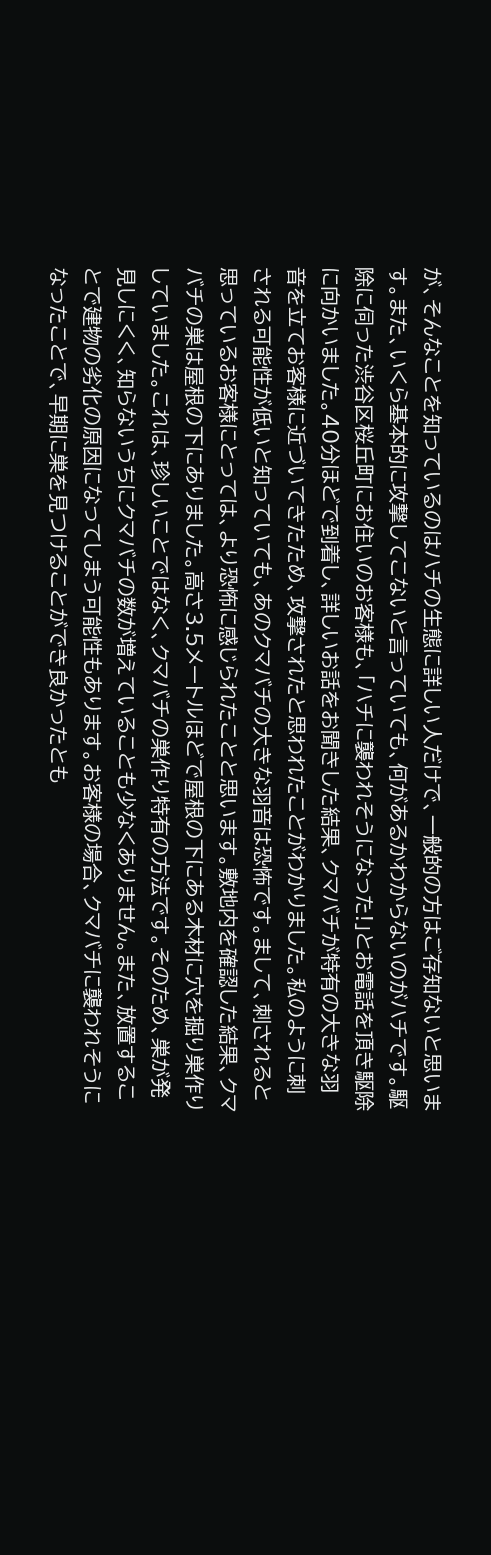が、そんなことを知っているのはハチの生態に詳しい人だけで、一般的の方はご存知ないと思います。また、いくら基本的に攻撃してこないと言っていても、何があるかわからないのがハチです。駆除に伺った渋谷区桜丘町にお住いのお客様も、「ハチに襲われそうになった!」とお電話を頂き駆除に向かいました。40分ほどで到着し、詳しいお話をお聞きした結果、クマバチが特有の大きな羽音を立てお客様に近づいてきたため、攻撃されたと思われたことがわかりました。私のように刺される可能性が低いと知っていても、あのクマバチの大きな羽音は恐怖です。まして、刺されると思っているお客様にとっては、より恐怖に感じられたことと思います。敷地内を確認した結果、クマバチの巣は屋根の下にありました。高さ3.5メートルほどで屋根の下にある木材に穴を掘り巣作りしていました。これは、珍しいことではなく、クマバチの巣作り特有の方法です。そのため、巣が発見しにくく、知らないうちにクマバチの数が増えていることも少なくありません。また、放置することで建物の劣化の原因になってしまう可能性もあります。お客様の場合、クマバチに襲われそうになったことで、早期に巣を見つけることができ良かったとも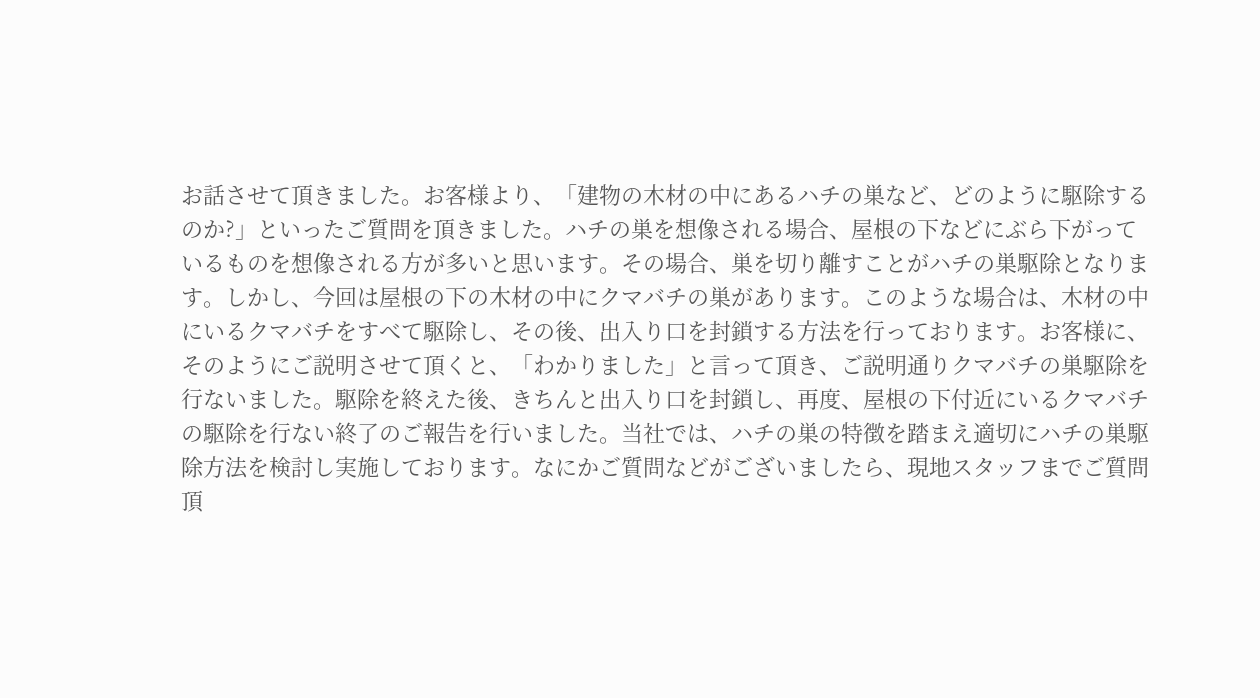お話させて頂きました。お客様より、「建物の木材の中にあるハチの巣など、どのように駆除するのか?」といったご質問を頂きました。ハチの巣を想像される場合、屋根の下などにぶら下がっているものを想像される方が多いと思います。その場合、巣を切り離すことがハチの巣駆除となります。しかし、今回は屋根の下の木材の中にクマバチの巣があります。このような場合は、木材の中にいるクマバチをすべて駆除し、その後、出入り口を封鎖する方法を行っております。お客様に、そのようにご説明させて頂くと、「わかりました」と言って頂き、ご説明通りクマバチの巣駆除を行ないました。駆除を終えた後、きちんと出入り口を封鎖し、再度、屋根の下付近にいるクマバチの駆除を行ない終了のご報告を行いました。当社では、ハチの巣の特徴を踏まえ適切にハチの巣駆除方法を検討し実施しております。なにかご質問などがございましたら、現地スタッフまでご質問頂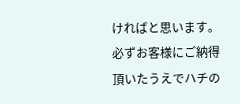ければと思います。必ずお客様にご納得頂いたうえでハチの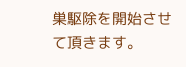巣駆除を開始させて頂きます。